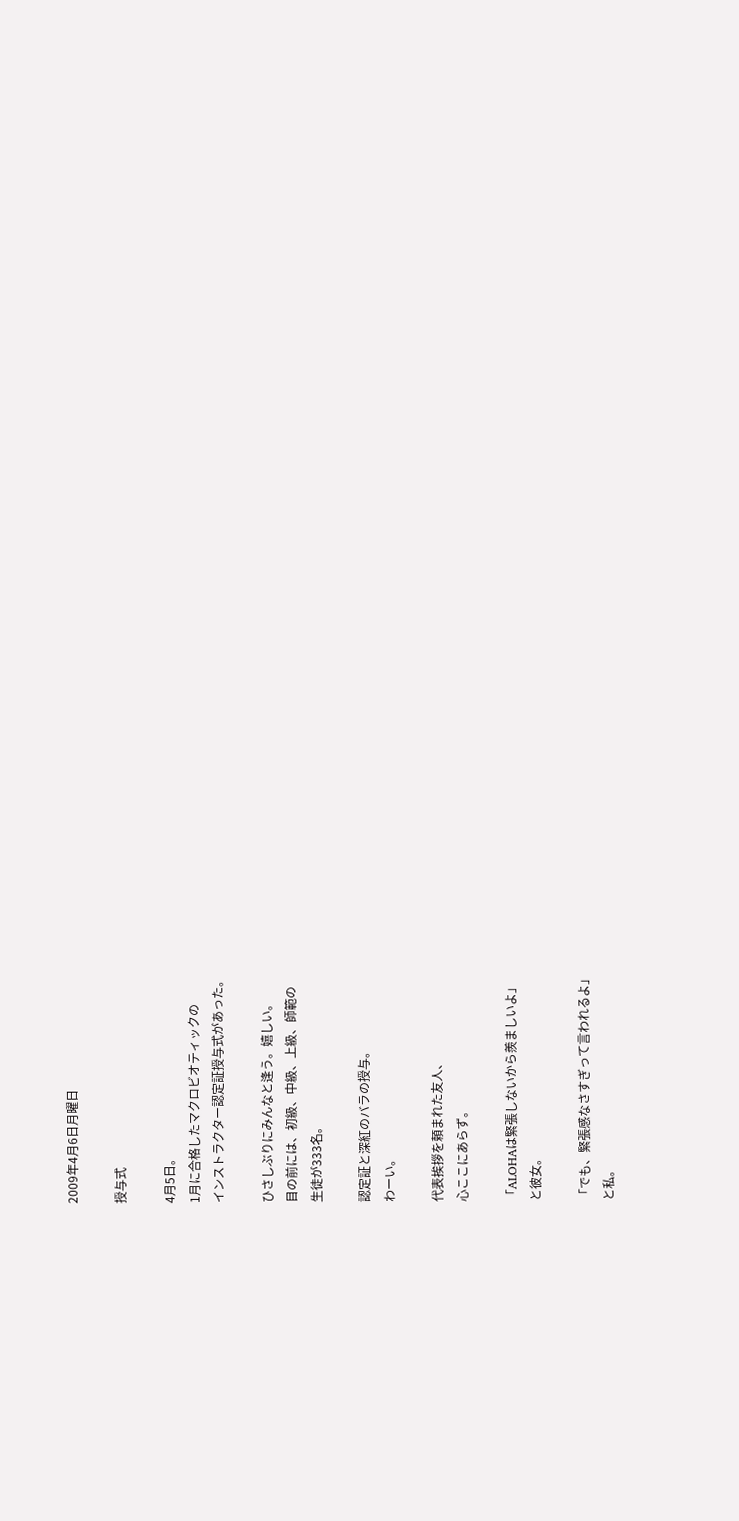2009年4月6日月曜日

授与式

4月5日。
1月に合格したマクロビオティックの
インストラクター認定証授与式があった。

ひさしぶりにみんなと逢う。嬉しい。
目の前には、初級、中級、上級、師範の
生徒が333名。

認定証と深紅のバラの授与。
わーい。

代表挨拶を頼まれた友人、
心ここにあらず。

「ALOHAは緊張しないから羨ましいよ」
と彼女。

「でも、緊張感なさすぎって言われるよ」
と私。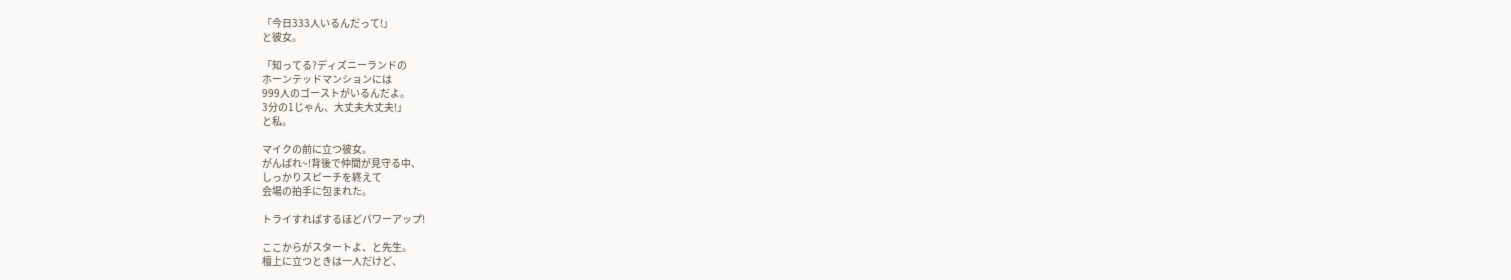「今日333人いるんだって!」
と彼女。

「知ってる?ディズニーランドの
ホーンテッドマンションには
999人のゴーストがいるんだよ。
3分の1じゃん、大丈夫大丈夫!」
と私。

マイクの前に立つ彼女。
がんばれ~!背後で仲間が見守る中、
しっかりスピーチを終えて
会場の拍手に包まれた。

トライすればするほどパワーアップ!

ここからがスタートよ、と先生。
檀上に立つときは一人だけど、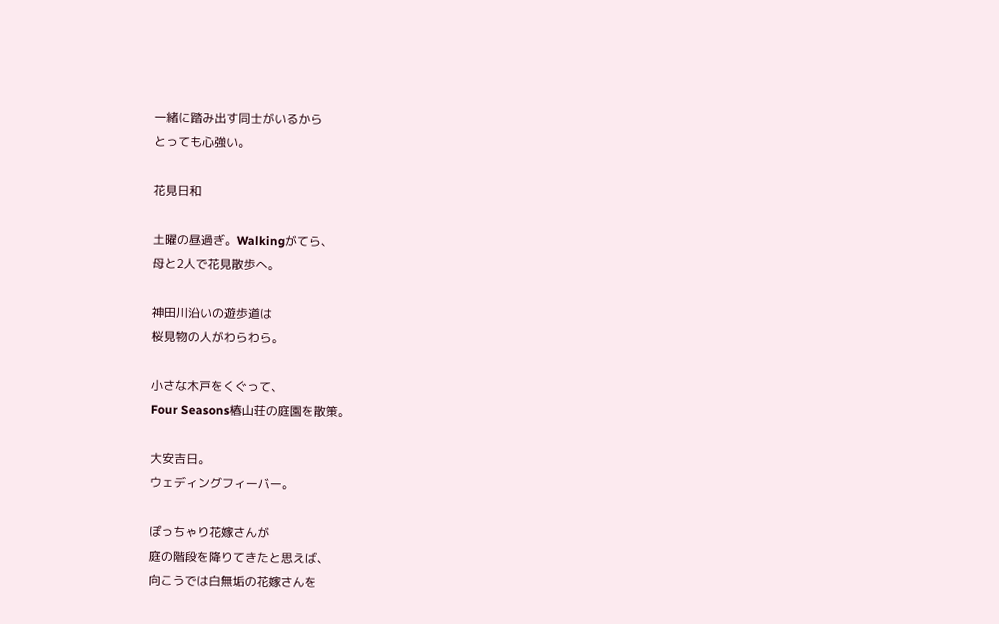一緒に踏み出す同士がいるから
とっても心強い。

花見日和

土曜の昼過ぎ。Walkingがてら、
母と2人で花見散歩へ。

神田川沿いの遊歩道は
桜見物の人がわらわら。

小さな木戸をくぐって、
Four Seasons椿山荘の庭園を散策。

大安吉日。
ウェディングフィーバー。

ぽっちゃり花嫁さんが
庭の階段を降りてきたと思えば、
向こうでは白無垢の花嫁さんを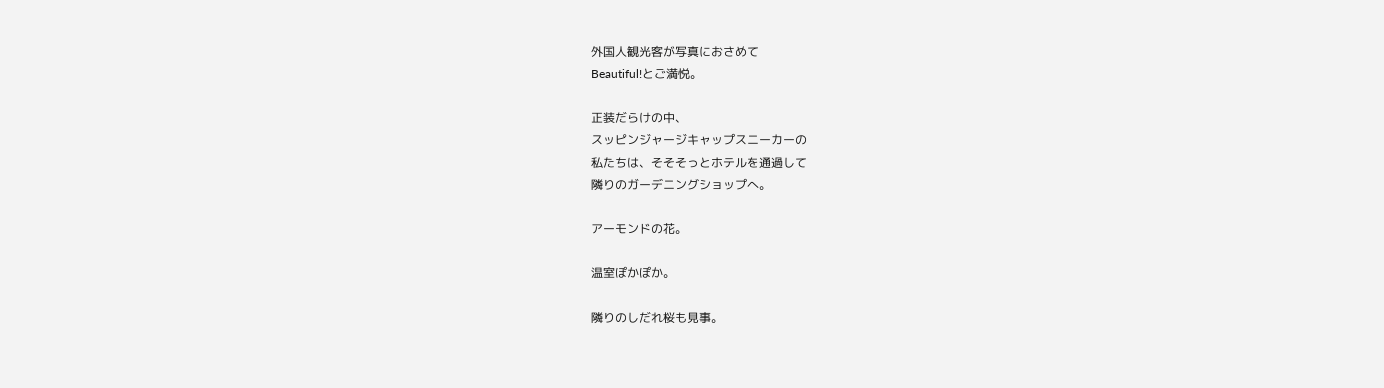外国人観光客が写真におさめて
Beautiful!とご満悦。

正装だらけの中、
スッピンジャージキャップスニーカーの
私たちは、そそそっとホテルを通過して
隣りのガーデニングショップへ。

アーモンドの花。

温室ぽかぽか。

隣りのしだれ桜も見事。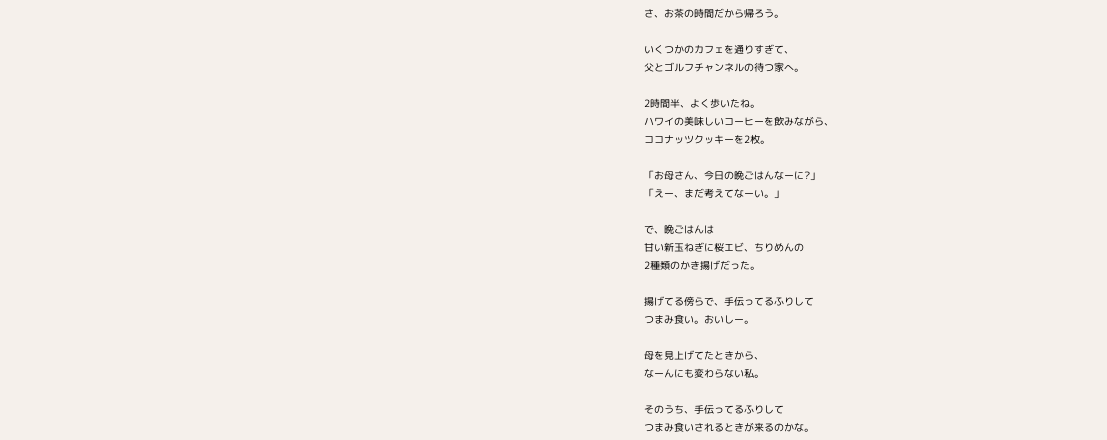さ、お茶の時間だから帰ろう。

いくつかのカフェを通りすぎて、
父とゴルフチャンネルの待つ家へ。

2時間半、よく歩いたね。
ハワイの美味しいコーヒーを飲みながら、
ココナッツクッキーを2枚。

「お母さん、今日の晩ごはんなーに?」
「えー、まだ考えてなーい。」

で、晩ごはんは
甘い新玉ねぎに桜エビ、ちりめんの
2種類のかき揚げだった。

揚げてる傍らで、手伝ってるふりして
つまみ食い。おいしー。

母を見上げてたときから、
なーんにも変わらない私。

そのうち、手伝ってるふりして
つまみ食いされるときが来るのかな。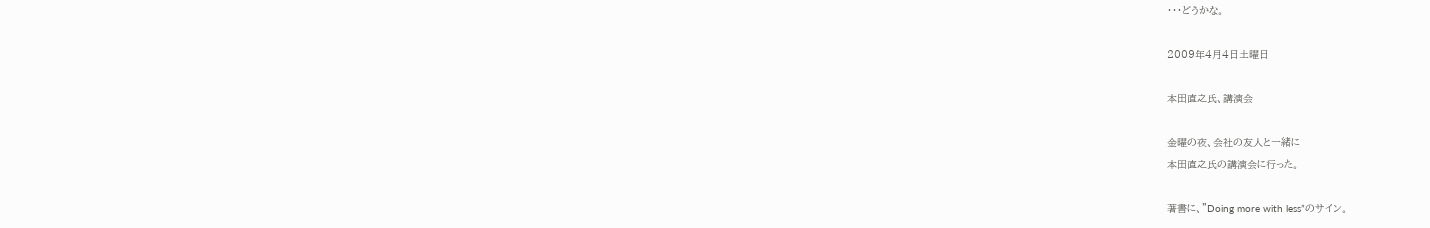・・・どうかな。

2009年4月4日土曜日

本田直之氏、講演会

金曜の夜、会社の友人と一緒に
本田直之氏の講演会に行った。

著書に、”Doing more with less”のサイン。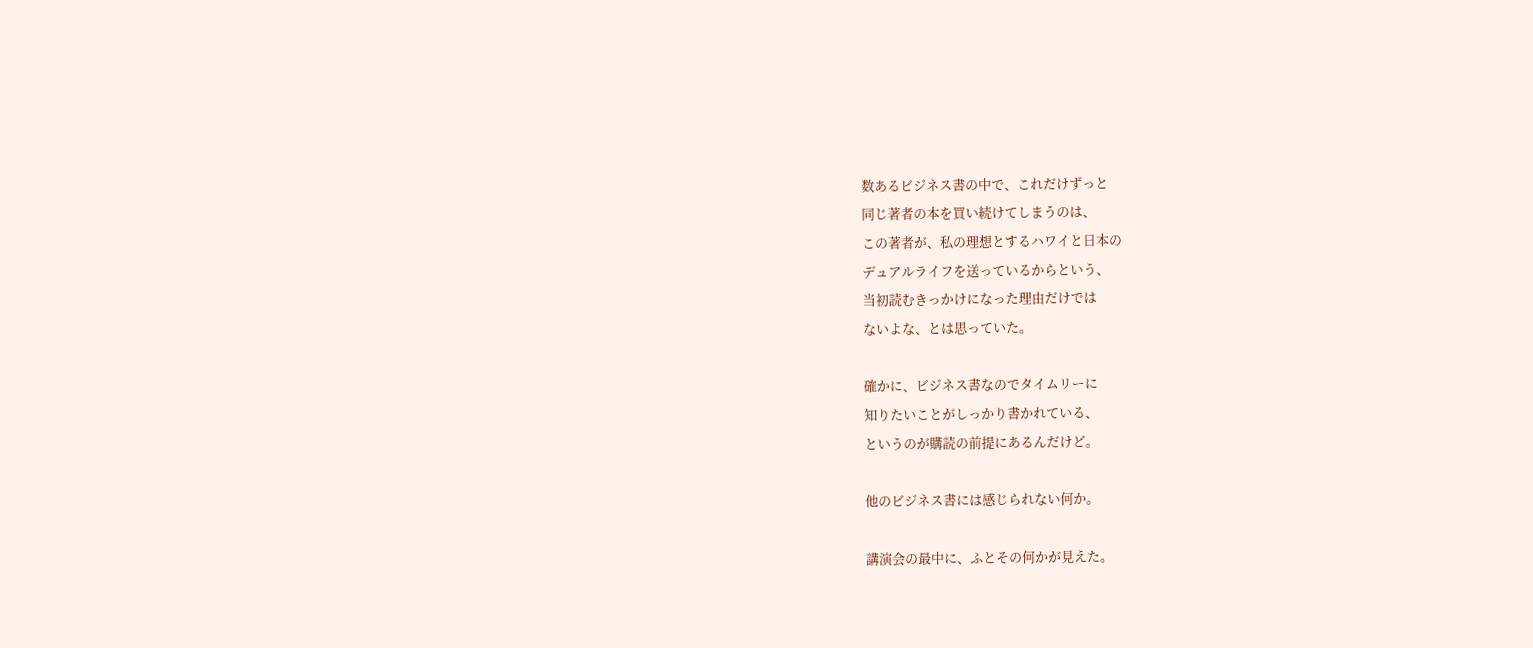数あるビジネス書の中で、これだけずっと
同じ著者の本を買い続けてしまうのは、
この著者が、私の理想とするハワイと日本の
デュアルライフを送っているからという、
当初読むきっかけになった理由だけでは
ないよな、とは思っていた。

確かに、ビジネス書なのでタイムリーに
知りたいことがしっかり書かれている、
というのが購読の前提にあるんだけど。

他のビジネス書には感じられない何か。

講演会の最中に、ふとその何かが見えた。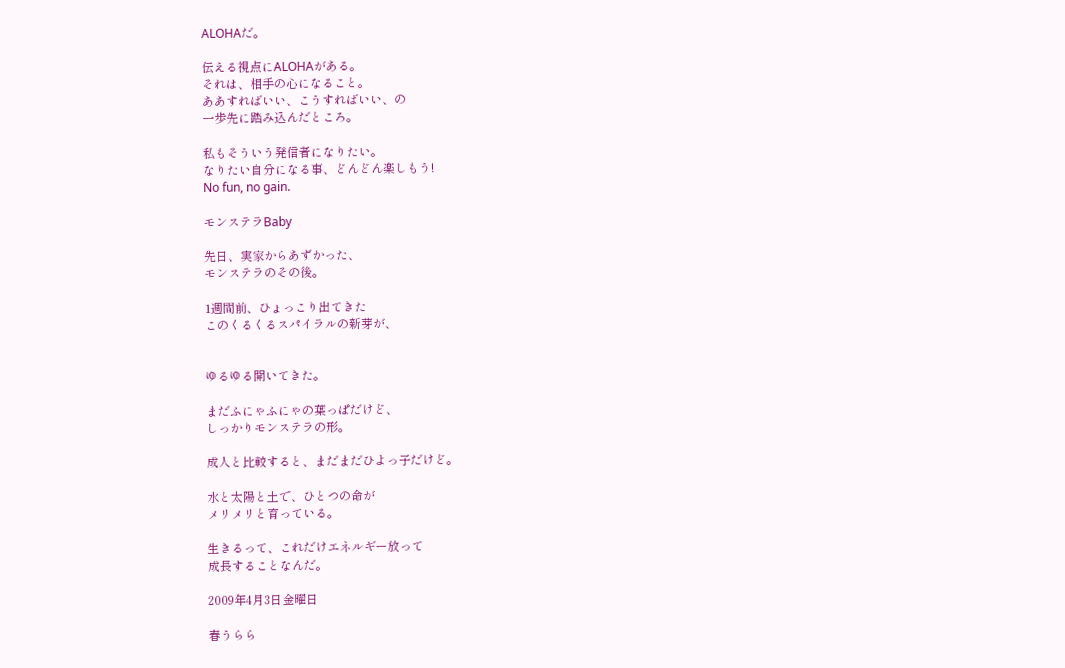ALOHAだ。

伝える視点にALOHAがある。
それは、相手の心になること。
ああすればいい、こうすればいい、の
一歩先に踏み込んだところ。

私もそういう発信者になりたい。
なりたい自分になる事、どんどん楽しもう!
No fun, no gain.

モンステラBaby

先日、実家からあずかった、
モンステラのその後。

1週間前、ひょっこり出てきた
このくるくるスパイラルの新芽が、


ゆるゆる開いてきた。

まだふにゃふにゃの葉っぱだけど、
しっかりモンステラの形。

成人と比較すると、まだまだひよっ子だけど。

水と太陽と土で、ひとつの命が
メリメリと育っている。

生きるって、これだけエネルギー放って
成長することなんだ。

2009年4月3日金曜日

春うらら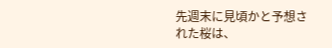先週末に見頃かと予想された桜は、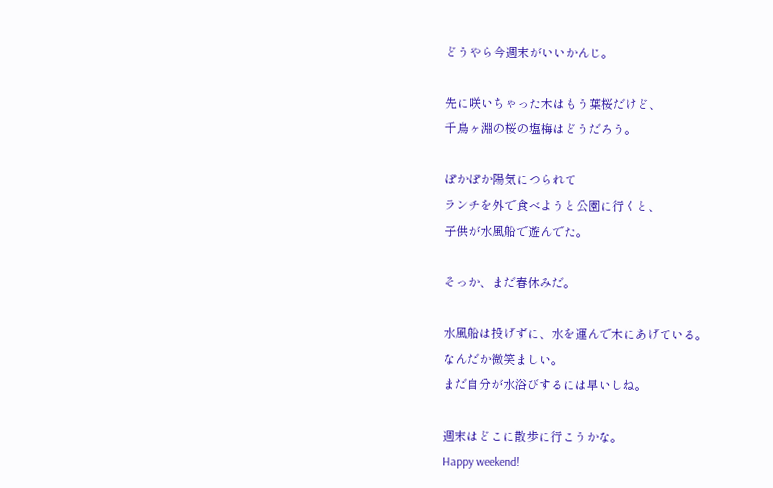どうやら今週末がいいかんじ。

先に咲いちゃった木はもう葉桜だけど、
千鳥ヶ淵の桜の塩梅はどうだろう。

ぽかぽか陽気につられて
ランチを外で食べようと公園に行くと、
子供が水風船で遊んでた。

そっか、まだ春休みだ。

水風船は投げずに、水を運んで木にあげている。
なんだか微笑ましい。
まだ自分が水浴びするには早いしね。

週末はどこに散歩に行こうかな。
Happy weekend!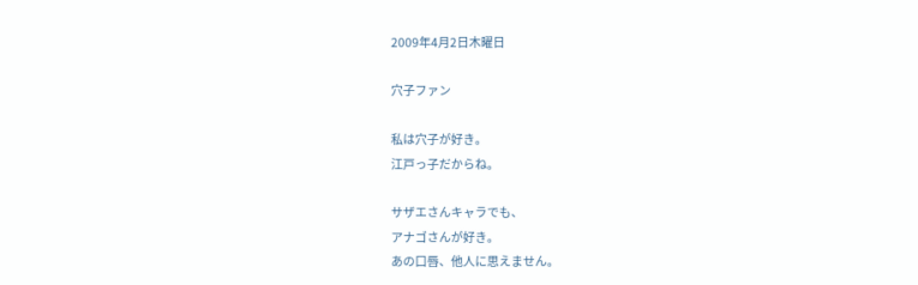2009年4月2日木曜日

穴子ファン

私は穴子が好き。
江戸っ子だからね。

サザエさんキャラでも、
アナゴさんが好き。
あの口唇、他人に思えません。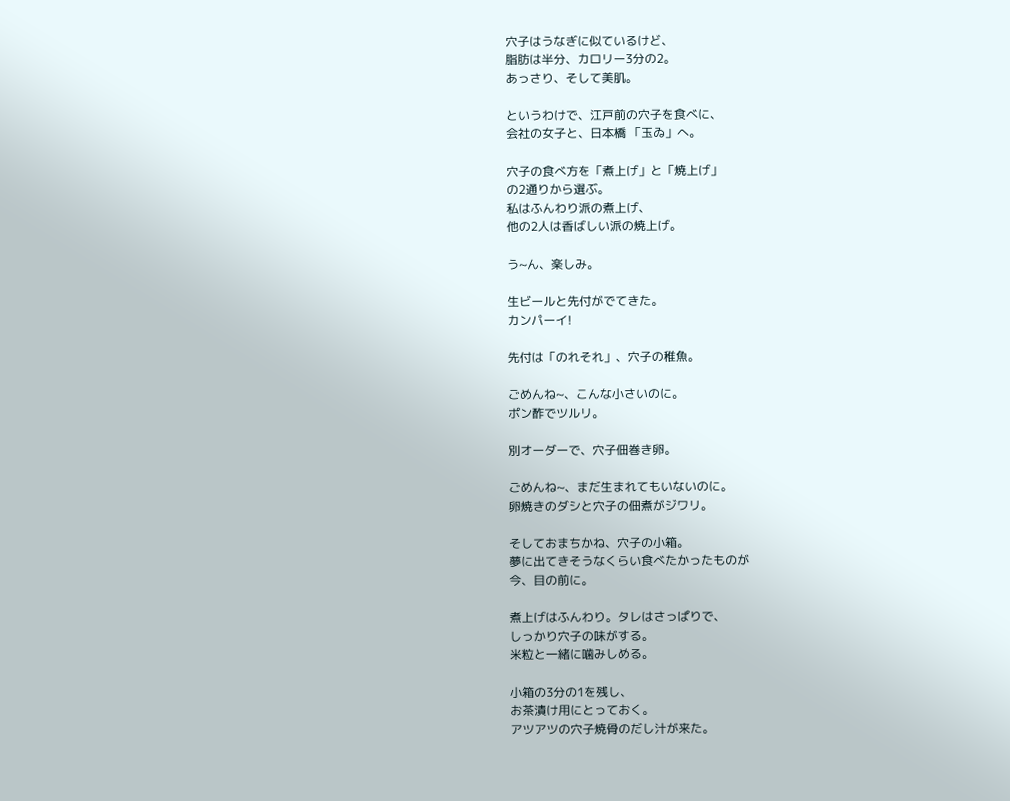穴子はうなぎに似ているけど、
脂肪は半分、カロリー3分の2。
あっさり、そして美肌。

というわけで、江戸前の穴子を食べに、
会社の女子と、日本橋 「玉ゐ」へ。

穴子の食べ方を「煮上げ」と「焼上げ」
の2通りから選ぶ。
私はふんわり派の煮上げ、
他の2人は香ばしい派の焼上げ。

う~ん、楽しみ。

生ビールと先付がでてきた。
カンパーイ!

先付は「のれそれ」、穴子の稚魚。

ごめんね~、こんな小さいのに。
ポン酢でツルリ。

別オーダーで、穴子佃巻き卵。

ごめんね~、まだ生まれてもいないのに。
卵焼きのダシと穴子の佃煮がジワリ。

そしておまちかね、穴子の小箱。
夢に出てきそうなくらい食べたかったものが
今、目の前に。

煮上げはふんわり。タレはさっぱりで、
しっかり穴子の味がする。
米粒と一緒に噛みしめる。

小箱の3分の1を残し、
お茶漬け用にとっておく。
アツアツの穴子焼骨のだし汁が来た。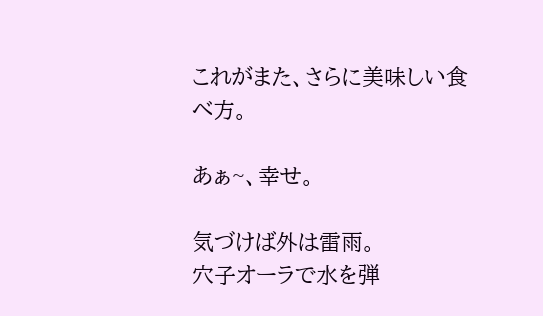これがまた、さらに美味しい食べ方。

あぁ~、幸せ。

気づけば外は雷雨。
穴子オーラで水を弾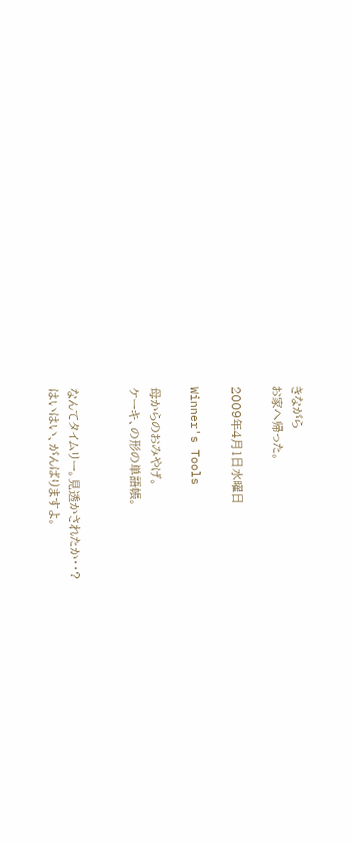きながら
お家へ帰った。

2009年4月1日水曜日

Winner's Tools

母からのおみやげ。
ケーキ、の形の単語帳。


なんてタイムリー。見透かされたか・・?
はいはい、がんばりますよ。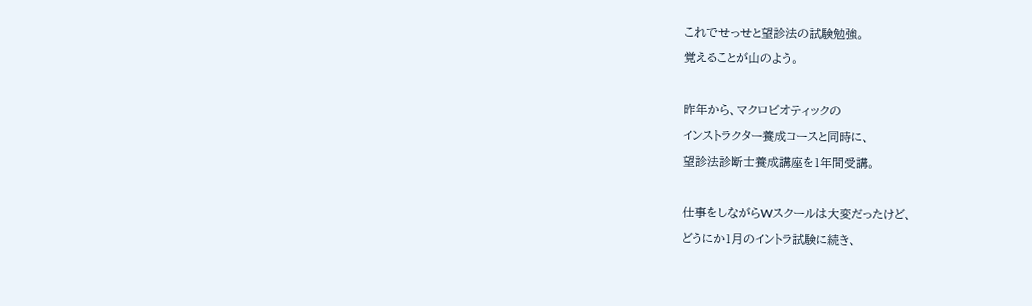これでせっせと望診法の試験勉強。
覚えることが山のよう。

昨年から、マクロビオティックの
インストラクター養成コースと同時に、
望診法診断士養成講座を1年間受講。

仕事をしながらWスクールは大変だったけど、
どうにか1月のイントラ試験に続き、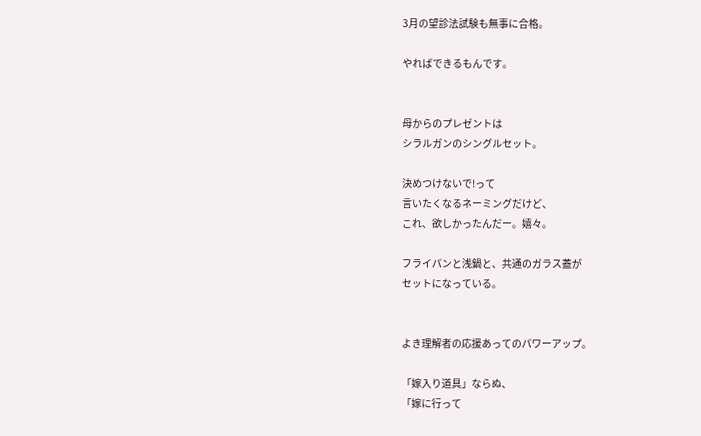3月の望診法試験も無事に合格。

やればできるもんです。


母からのプレゼントは
シラルガンのシングルセット。

決めつけないで!って
言いたくなるネーミングだけど、
これ、欲しかったんだー。嬉々。

フライパンと浅鍋と、共通のガラス蓋が
セットになっている。


よき理解者の応援あってのパワーアップ。

「嫁入り道具」ならぬ、
「嫁に行って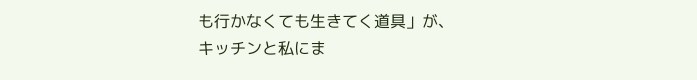も行かなくても生きてく道具」が、
キッチンと私にま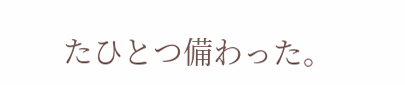たひとつ備わった。